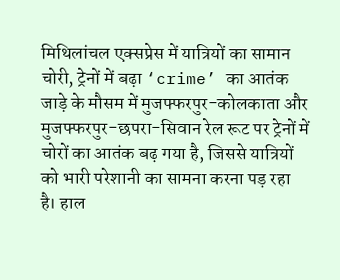मिथिलांचल एक्सप्रेस में यात्रियों का सामान चोरी, ट्रेनों में बढ़ा ‘crime’ का आतंक
जाड़े के मौसम में मुजफ्फरपुर-कोलकाता और मुजफ्फरपुर-छपरा-सिवान रेल रूट पर ट्रेनों में चोरों का आतंक बढ़ गया है, जिससे यात्रियों को भारी परेशानी का सामना करना पड़ रहा है। हाल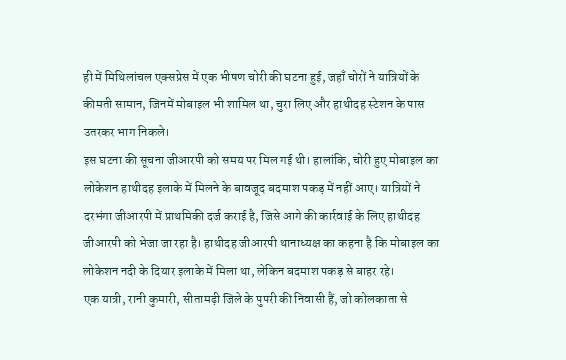ही में मिथिलांचल एक्सप्रेस में एक भीषण चोरी की घटना हुई, जहाँ चोरों ने यात्रियों के कीमती सामान, जिनमें मोबाइल भी शामिल था, चुरा लिए और हाथीदह स्टेशन के पास उतरकर भाग निकले।
इस घटना की सूचना जीआरपी को समय पर मिल गई थी। हालांकि, चोरी हुए मोबाइल का लोकेशन हाथीदह इलाके में मिलने के बावजूद बदमाश पकड़ में नहीं आए। यात्रियों ने दरभंगा जीआरपी में प्राथमिकी दर्ज कराई है, जिसे आगे की कार्रवाई के लिए हाथीदह जीआरपी को भेजा जा रहा है। हाथीदह जीआरपी थानाध्यक्ष का कहना है कि मोबाइल का लोकेशन नदी के दियार इलाके में मिला था, लेकिन बदमाश पकड़ से बाहर रहे।
एक यात्री, रानी कुमारी, सीतामढ़ी जिले के पुपरी की निवासी हैं, जो कोलकाता से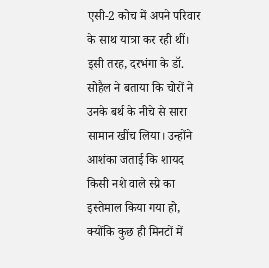एसी-2 कोच में अपने परिवार के साथ यात्रा कर रही थीं। इसी तरह, दरभंगा के डॉ. सोहैल ने बताया कि चोरों ने उनके बर्थ के नीचे से सारा सामान खींच लिया। उन्होंने आशंका जताई कि शायद किसी नशे वाले स्प्रे का इस्तेमाल किया गया हो, क्योंकि कुछ ही मिनटों में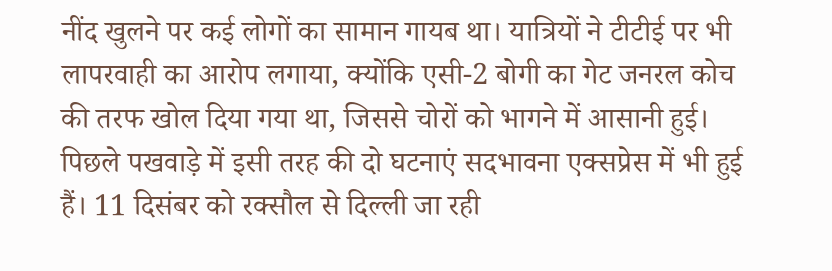नींद खुलने पर कई लोगों का सामान गायब था। यात्रियों ने टीटीई पर भी लापरवाही का आरोप लगाया, क्योंकि एसी-2 बोगी का गेट जनरल कोच की तरफ खोल दिया गया था, जिससे चोरों को भागने में आसानी हुई।
पिछले पखवाड़े में इसी तरह की दो घटनाएं सदभावना एक्सप्रेस में भी हुई हैं। 11 दिसंबर को रक्सौल से दिल्ली जा रही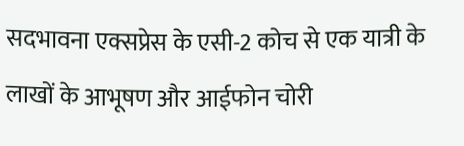सदभावना एक्सप्रेस के एसी-2 कोच से एक यात्री के लाखों के आभूषण और आईफोन चोरी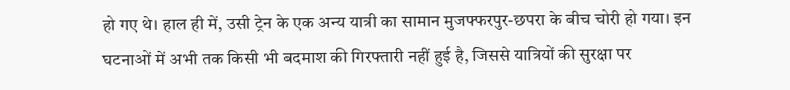हो गए थे। हाल ही में, उसी ट्रेन के एक अन्य यात्री का सामान मुजफ्फरपुर-छपरा के बीच चोरी हो गया। इन घटनाओं में अभी तक किसी भी बदमाश की गिरफ्तारी नहीं हुई है, जिससे यात्रियों की सुरक्षा पर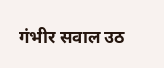गंभीर सवाल उठ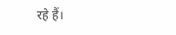रहे हैं।